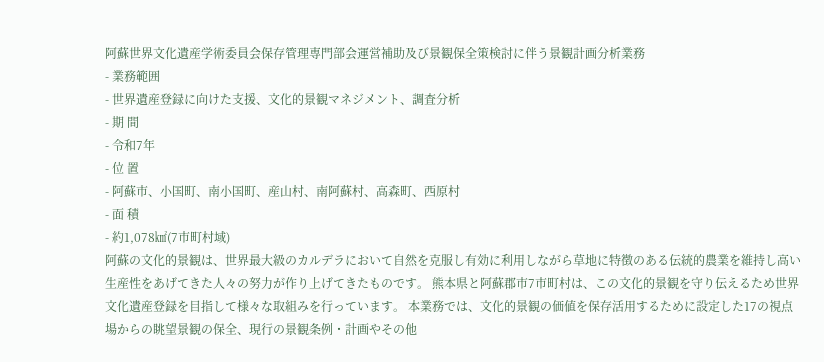阿蘇世界文化遺産学術委員会保存管理専門部会運営補助及び景観保全策検討に伴う景観計画分析業務
- 業務範囲
- 世界遺産登録に向けた支援、文化的景観マネジメント、調査分析
- 期 間
- 令和7年
- 位 置
- 阿蘇市、小国町、南小国町、産山村、南阿蘇村、高森町、西原村
- 面 積
- 約1,078㎢(7市町村域)
阿蘇の文化的景観は、世界最大級のカルデラにおいて自然を克服し有効に利用しながら草地に特徴のある伝統的農業を維持し高い生産性をあげてきた人々の努力が作り上げてきたものです。 熊本県と阿蘇郡市7市町村は、この文化的景観を守り伝えるため世界文化遺産登録を目指して様々な取組みを行っています。 本業務では、文化的景観の価値を保存活用するために設定した17の視点場からの眺望景観の保全、現行の景観条例・計画やその他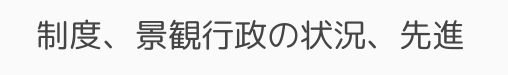制度、景観行政の状況、先進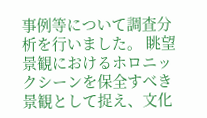事例等について調査分析を行いました。 眺望景観におけるホロニックシーンを保全すべき景観として捉え、文化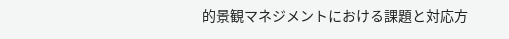的景観マネジメントにおける課題と対応方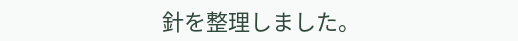針を整理しました。